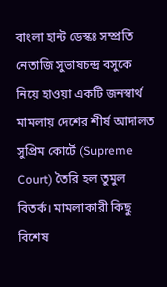বাংলা হান্ট ডেস্কঃ সম্প্রতি নেতাজি সুভাষচন্দ্র বসুকে নিয়ে হাওয়া একটি জনস্বার্থ মামলায় দেশের শীর্ষ আদালত সুপ্রিম কোর্টে (Supreme Court) তৈরি হল তুমুল বিতর্ক। মামলাকারী কিছু বিশেষ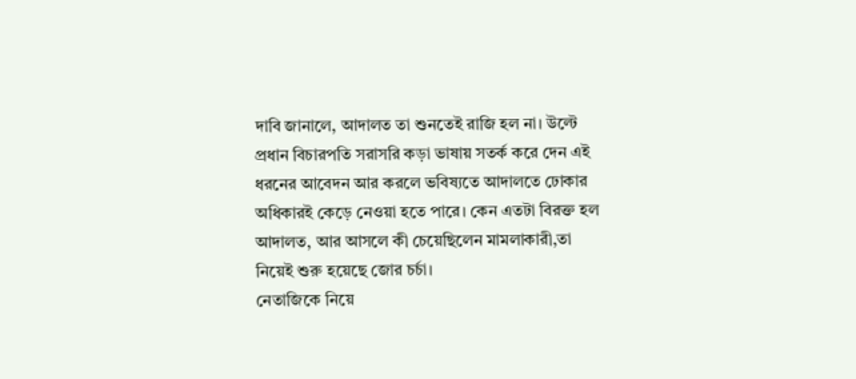দাবি জানালে, আদালত তা শুনতেই রাজি হল না। উল্টে প্রধান বিচারপতি সরাসরি কড়া ভাষায় সতর্ক করে দেন এই ধরনের আবেদন আর করলে ভবিষ্যতে আদালতে ঢোকার অধিকারই কেড়ে নেওয়া হতে পারে। কেন এতটা বিরক্ত হল আদালত, আর আসলে কী চেয়েছিলেন মামলাকারী,তা নিয়েই শুরু হয়েছে জোর চর্চা।
নেতাজিকে নিয়ে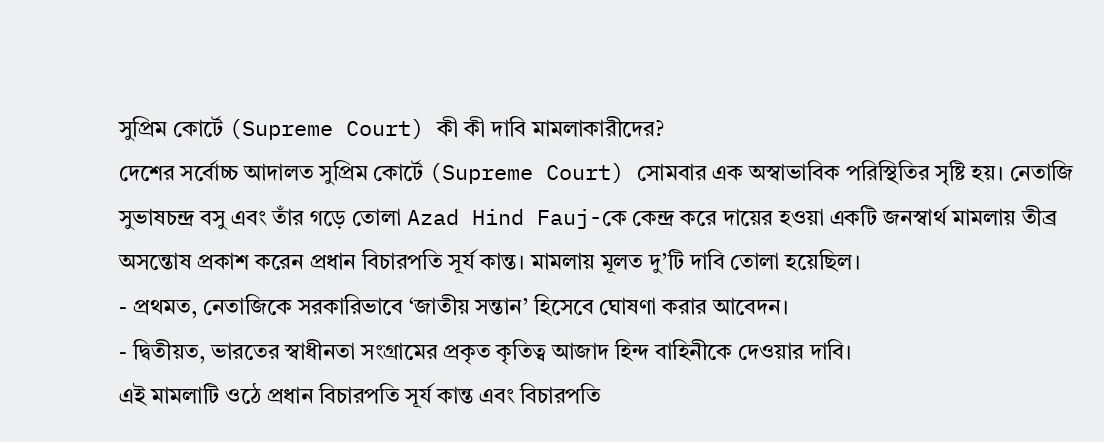সুপ্রিম কোর্টে (Supreme Court) কী কী দাবি মামলাকারীদের?
দেশের সর্বোচ্চ আদালত সুপ্রিম কোর্টে (Supreme Court) সোমবার এক অস্বাভাবিক পরিস্থিতির সৃষ্টি হয়। নেতাজি সুভাষচন্দ্র বসু এবং তাঁর গড়ে তোলা Azad Hind Fauj-কে কেন্দ্র করে দায়ের হওয়া একটি জনস্বার্থ মামলায় তীব্র অসন্তোষ প্রকাশ করেন প্রধান বিচারপতি সূর্য কান্ত। মামলায় মূলত দু’টি দাবি তোলা হয়েছিল।
- প্রথমত, নেতাজিকে সরকারিভাবে ‘জাতীয় সন্তান’ হিসেবে ঘোষণা করার আবেদন।
- দ্বিতীয়ত, ভারতের স্বাধীনতা সংগ্রামের প্রকৃত কৃতিত্ব আজাদ হিন্দ বাহিনীকে দেওয়ার দাবি।
এই মামলাটি ওঠে প্রধান বিচারপতি সূর্য কান্ত এবং বিচারপতি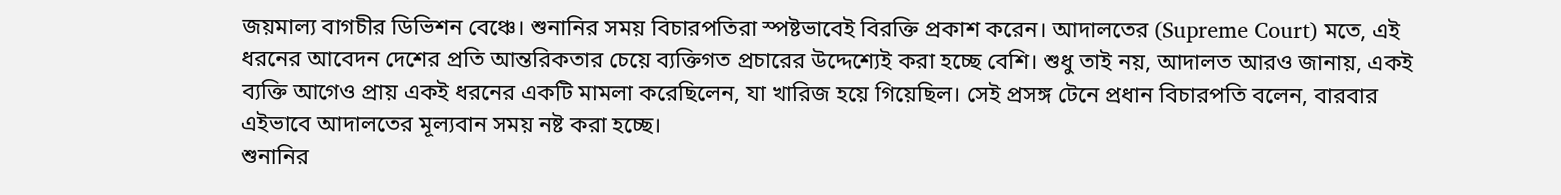জয়মাল্য বাগচীর ডিভিশন বেঞ্চে। শুনানির সময় বিচারপতিরা স্পষ্টভাবেই বিরক্তি প্রকাশ করেন। আদালতের (Supreme Court) মতে, এই ধরনের আবেদন দেশের প্রতি আন্তরিকতার চেয়ে ব্যক্তিগত প্রচারের উদ্দেশ্যেই করা হচ্ছে বেশি। শুধু তাই নয়, আদালত আরও জানায়, একই ব্যক্তি আগেও প্রায় একই ধরনের একটি মামলা করেছিলেন, যা খারিজ হয়ে গিয়েছিল। সেই প্রসঙ্গ টেনে প্রধান বিচারপতি বলেন, বারবার এইভাবে আদালতের মূল্যবান সময় নষ্ট করা হচ্ছে।
শুনানির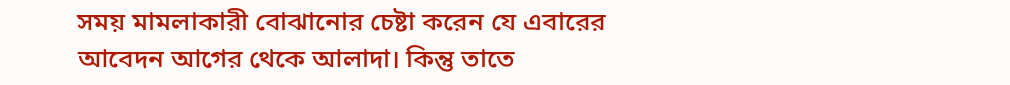সময় মামলাকারী বোঝানোর চেষ্টা করেন যে এবারের আবেদন আগের থেকে আলাদা। কিন্তু তাতে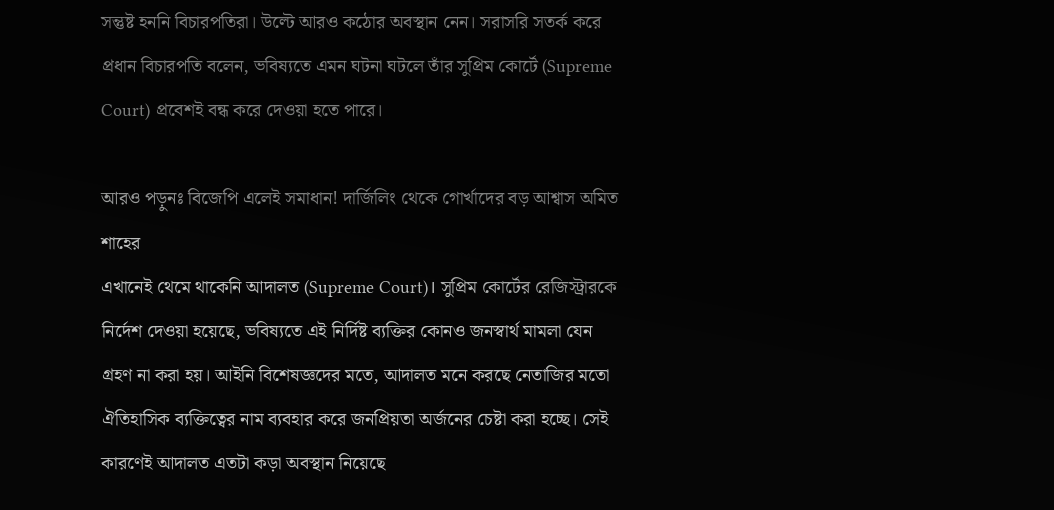সন্তুষ্ট হননি বিচারপতিরা। উল্টে আরও কঠোর অবস্থান নেন। সরাসরি সতর্ক করে প্রধান বিচারপতি বলেন, ভবিষ্যতে এমন ঘটনা ঘটলে তাঁর সুপ্রিম কোর্টে (Supreme Court) প্রবেশই বন্ধ করে দেওয়া হতে পারে।

আরও পড়ুনঃ বিজেপি এলেই সমাধান! দার্জিলিং থেকে গোর্খাদের বড় আশ্বাস অমিত শাহের
এখানেই থেমে থাকেনি আদালত (Supreme Court)। সুপ্রিম কোর্টের রেজিস্ট্রারকে নির্দেশ দেওয়া হয়েছে, ভবিষ্যতে এই নির্দিষ্ট ব্যক্তির কোনও জনস্বার্থ মামলা যেন গ্রহণ না করা হয়। আইনি বিশেষজ্ঞদের মতে, আদালত মনে করছে নেতাজির মতো ঐতিহাসিক ব্যক্তিত্বের নাম ব্যবহার করে জনপ্রিয়তা অর্জনের চেষ্টা করা হচ্ছে। সেই কারণেই আদালত এতটা কড়া অবস্থান নিয়েছে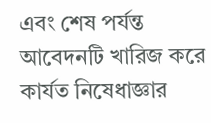এবং শেষ পর্যন্ত আবেদনটি খারিজ করে কার্যত নিষেধাজ্ঞার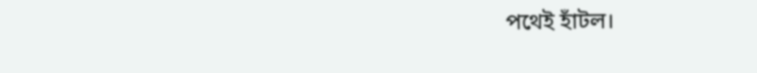পথেই হাঁটল।